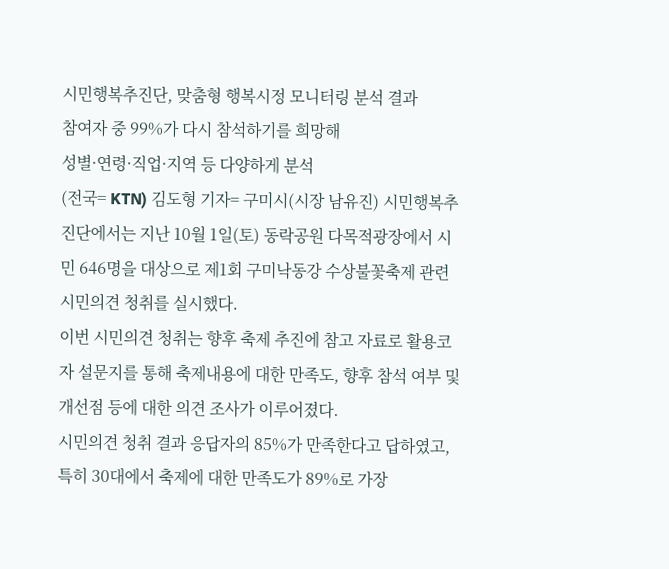시민행복추진단, 맞춤형 행복시정 모니터링 분석 결과
참여자 중 99%가 다시 참석하기를 희망해
성별·연령·직업·지역 등 다양하게 분석
(전국= KTN) 김도형 기자= 구미시(시장 남유진) 시민행복추진단에서는 지난 10월 1일(토) 동락공원 다목적광장에서 시민 646명을 대상으로 제1회 구미낙동강 수상불꽃축제 관련 시민의견 청취를 실시했다.
이번 시민의견 청취는 향후 축제 추진에 참고 자료로 활용코자 설문지를 통해 축제내용에 대한 만족도, 향후 참석 여부 및 개선점 등에 대한 의견 조사가 이루어졌다.
시민의견 청취 결과 응답자의 85%가 만족한다고 답하였고, 특히 30대에서 축제에 대한 만족도가 89%로 가장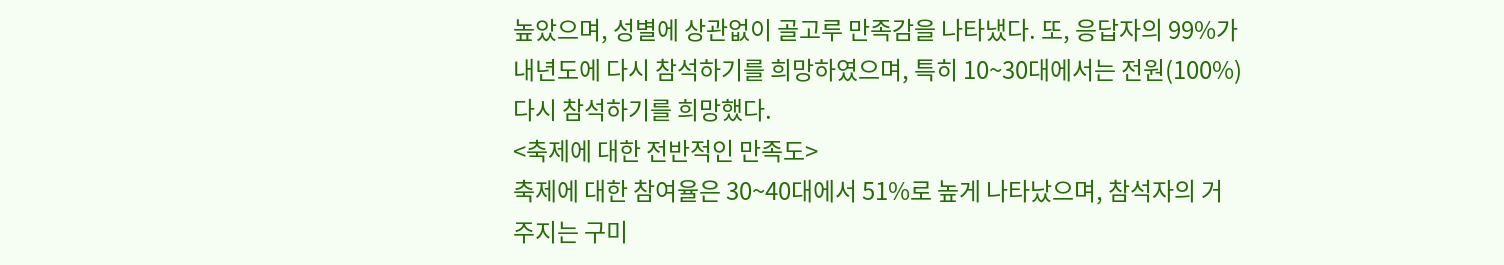높았으며, 성별에 상관없이 골고루 만족감을 나타냈다. 또, 응답자의 99%가 내년도에 다시 참석하기를 희망하였으며, 특히 10~30대에서는 전원(100%) 다시 참석하기를 희망했다.
<축제에 대한 전반적인 만족도>
축제에 대한 참여율은 30~40대에서 51%로 높게 나타났으며, 참석자의 거주지는 구미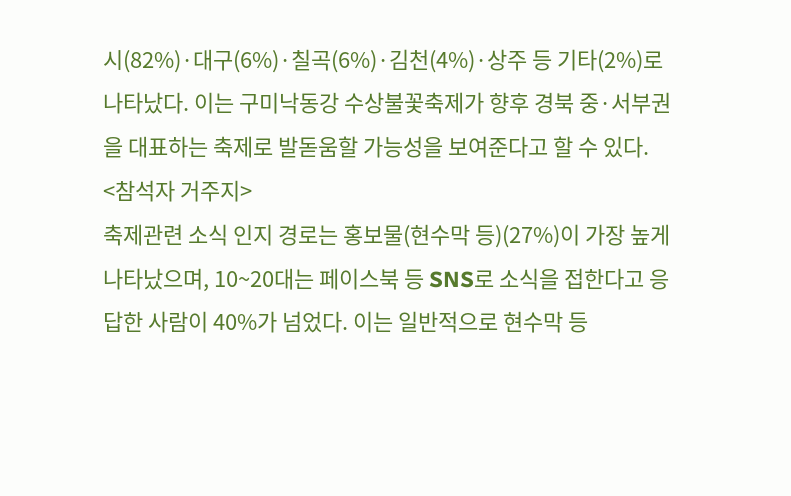시(82%)·대구(6%)·칠곡(6%)·김천(4%)·상주 등 기타(2%)로 나타났다. 이는 구미낙동강 수상불꽃축제가 향후 경북 중·서부권을 대표하는 축제로 발돋움할 가능성을 보여준다고 할 수 있다.
<참석자 거주지>
축제관련 소식 인지 경로는 홍보물(현수막 등)(27%)이 가장 높게 나타났으며, 10~20대는 페이스북 등 SNS로 소식을 접한다고 응답한 사람이 40%가 넘었다. 이는 일반적으로 현수막 등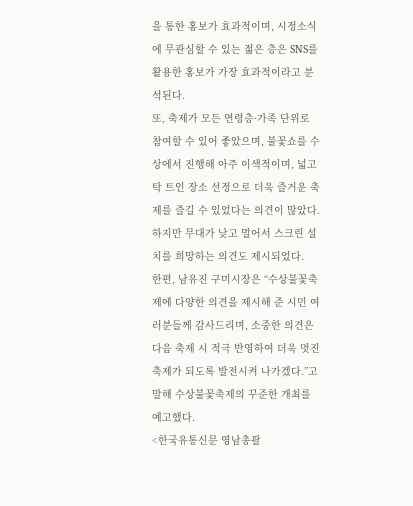을 통한 홍보가 효과적이며, 시정소식에 무관심할 수 있는 젊은 층은 SNS를 활용한 홍보가 가장 효과적이라고 분석된다.
또, 축제가 모든 연령층·가족 단위로 참여할 수 있어 좋았으며, 불꽃쇼를 수상에서 진행해 아주 이색적이며, 넓고 탁 트인 장소 선정으로 더욱 즐거운 축제를 즐길 수 있었다는 의견이 많았다. 하지만 무대가 낮고 멀어서 스크린 설치를 희망하는 의견도 제시되었다.
한편, 남유진 구미시장은 “수상불꽃축제에 다양한 의견을 제시해 준 시민 여러분들께 감사드리며, 소중한 의견은 다음 축제 시 적극 반영하여 더욱 멋진 축제가 되도록 발전시켜 나가겠다.”고 말해 수상불꽃축제의 꾸준한 개최를 예고했다.
<한국유통신문 영남총괄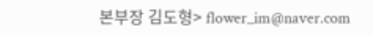본부장 김도형> flower_im@naver.com